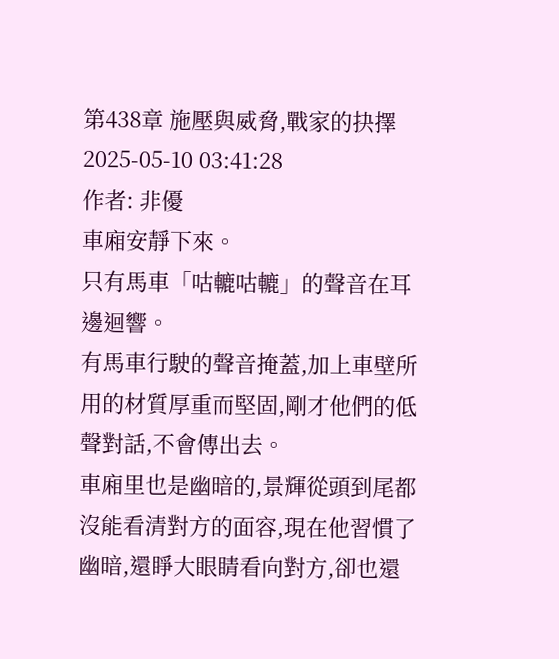第438章 施壓與威脅,戰家的抉擇
2025-05-10 03:41:28
作者: 非優
車廂安靜下來。
只有馬車「咕轆咕轆」的聲音在耳邊迴響。
有馬車行駛的聲音掩蓋,加上車壁所用的材質厚重而堅固,剛才他們的低聲對話,不會傳出去。
車廂里也是幽暗的,景輝從頭到尾都沒能看清對方的面容,現在他習慣了幽暗,還睜大眼睛看向對方,卻也還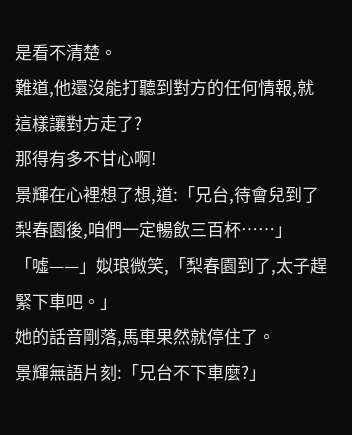是看不清楚。
難道,他還沒能打聽到對方的任何情報,就這樣讓對方走了?
那得有多不甘心啊!
景輝在心裡想了想,道:「兄台,待會兒到了梨春園後,咱們一定暢飲三百杯……」
「噓——」姒琅微笑,「梨春園到了,太子趕緊下車吧。」
她的話音剛落,馬車果然就停住了。
景輝無語片刻:「兄台不下車麼?」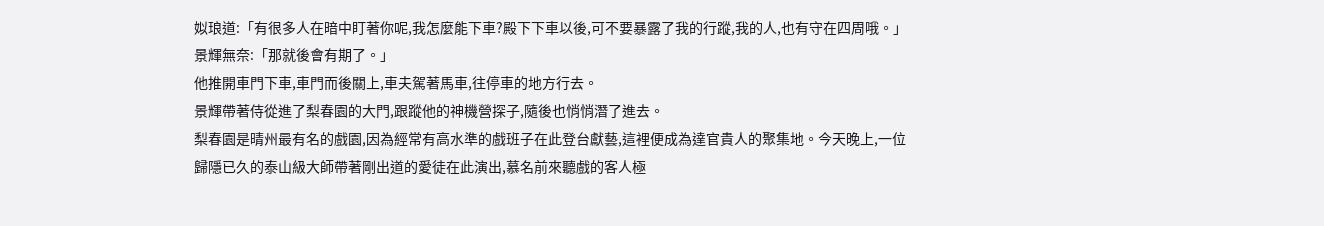姒琅道:「有很多人在暗中盯著你呢,我怎麼能下車?殿下下車以後,可不要暴露了我的行蹤,我的人,也有守在四周哦。」
景輝無奈:「那就後會有期了。」
他推開車門下車,車門而後關上,車夫駕著馬車,往停車的地方行去。
景輝帶著侍從進了梨春園的大門,跟蹤他的神機營探子,隨後也悄悄潛了進去。
梨春園是晴州最有名的戲園,因為經常有高水準的戲班子在此登台獻藝,這裡便成為達官貴人的聚集地。今天晚上,一位歸隱已久的泰山級大師帶著剛出道的愛徒在此演出,慕名前來聽戲的客人極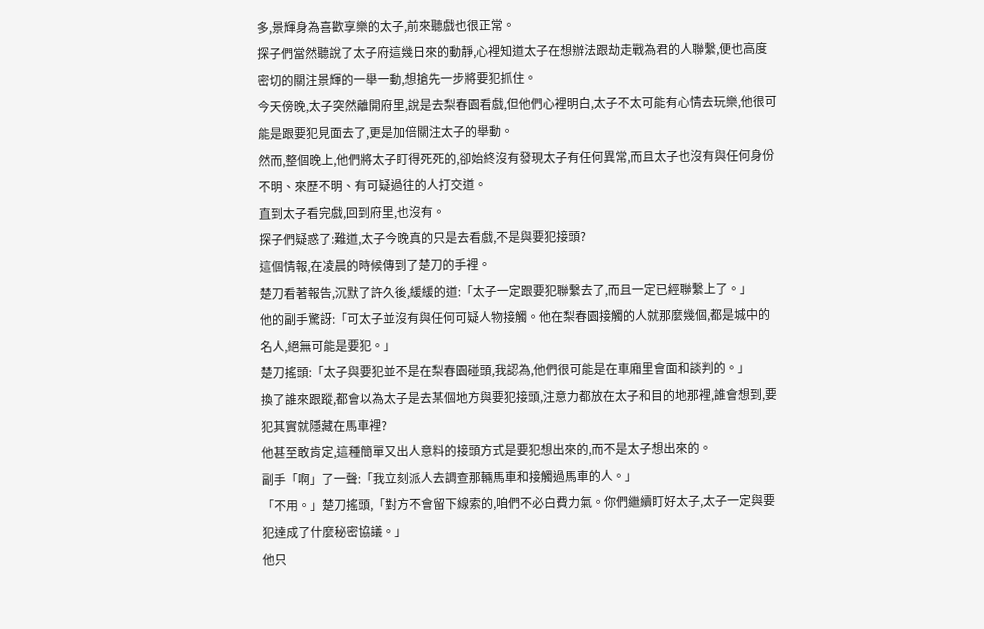多,景輝身為喜歡享樂的太子,前來聽戲也很正常。
探子們當然聽說了太子府這幾日來的動靜,心裡知道太子在想辦法跟劫走戰為君的人聯繫,便也高度密切的關注景輝的一舉一動,想搶先一步將要犯抓住。
今天傍晚,太子突然離開府里,說是去梨春園看戲,但他們心裡明白,太子不太可能有心情去玩樂,他很可能是跟要犯見面去了,更是加倍關注太子的舉動。
然而,整個晚上,他們將太子盯得死死的,卻始終沒有發現太子有任何異常,而且太子也沒有與任何身份不明、來歷不明、有可疑過往的人打交道。
直到太子看完戲,回到府里,也沒有。
探子們疑惑了:難道,太子今晚真的只是去看戲,不是與要犯接頭?
這個情報,在凌晨的時候傳到了楚刀的手裡。
楚刀看著報告,沉默了許久後,緩緩的道:「太子一定跟要犯聯繫去了,而且一定已經聯繫上了。」
他的副手驚訝:「可太子並沒有與任何可疑人物接觸。他在梨春園接觸的人就那麼幾個,都是城中的名人,絕無可能是要犯。」
楚刀搖頭:「太子與要犯並不是在梨春園碰頭,我認為,他們很可能是在車廂里會面和談判的。」
換了誰來跟蹤,都會以為太子是去某個地方與要犯接頭,注意力都放在太子和目的地那裡,誰會想到,要犯其實就隱藏在馬車裡?
他甚至敢肯定,這種簡單又出人意料的接頭方式是要犯想出來的,而不是太子想出來的。
副手「啊」了一聲:「我立刻派人去調查那輛馬車和接觸過馬車的人。」
「不用。」楚刀搖頭,「對方不會留下線索的,咱們不必白費力氣。你們繼續盯好太子,太子一定與要犯達成了什麼秘密協議。」
他只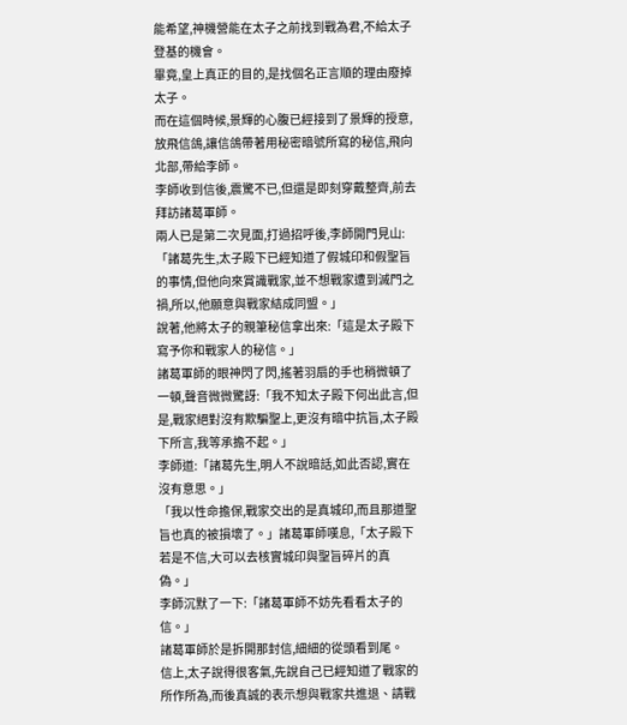能希望,神機營能在太子之前找到戰為君,不給太子登基的機會。
畢竟,皇上真正的目的,是找個名正言順的理由廢掉太子。
而在這個時候,景輝的心腹已經接到了景輝的授意,放飛信鴿,讓信鴿帶著用秘密暗號所寫的秘信,飛向北部,帶給李師。
李師收到信後,震驚不已,但還是即刻穿戴整齊,前去拜訪諸葛軍師。
兩人已是第二次見面,打過招呼後,李師開門見山:「諸葛先生,太子殿下已經知道了假城印和假聖旨的事情,但他向來賞識戰家,並不想戰家遭到滅門之禍,所以,他願意與戰家結成同盟。」
說著,他將太子的親筆秘信拿出來:「這是太子殿下寫予你和戰家人的秘信。」
諸葛軍師的眼神閃了閃,搖著羽扇的手也稍微頓了一頓,聲音微微驚訝:「我不知太子殿下何出此言,但是,戰家絕對沒有欺騙聖上,更沒有暗中抗旨,太子殿下所言,我等承擔不起。」
李師道:「諸葛先生,明人不說暗話,如此否認,實在沒有意思。」
「我以性命擔保,戰家交出的是真城印,而且那道聖旨也真的被損壞了。」諸葛軍師嘆息,「太子殿下若是不信,大可以去核實城印與聖旨碎片的真偽。」
李師沉默了一下:「諸葛軍師不妨先看看太子的信。」
諸葛軍師於是拆開那封信,細細的從頭看到尾。
信上,太子說得很客氣,先說自己已經知道了戰家的所作所為,而後真誠的表示想與戰家共進退、請戰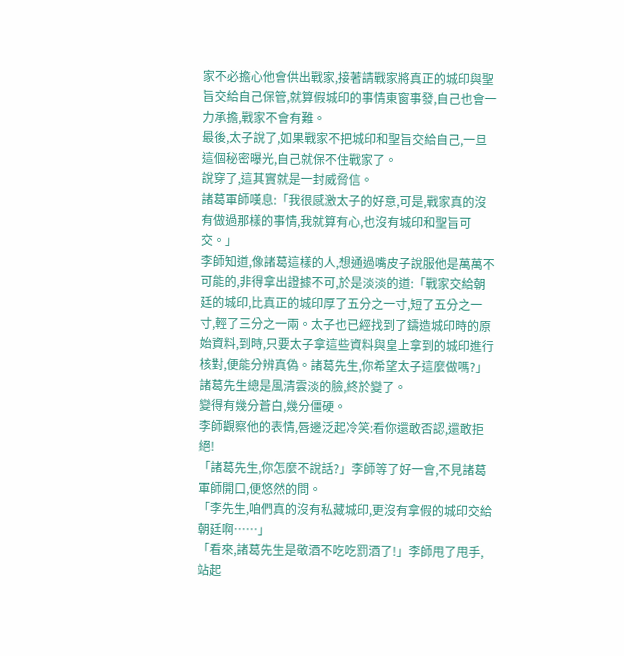家不必擔心他會供出戰家,接著請戰家將真正的城印與聖旨交給自己保管,就算假城印的事情東窗事發,自己也會一力承擔,戰家不會有難。
最後,太子說了,如果戰家不把城印和聖旨交給自己,一旦這個秘密曝光,自己就保不住戰家了。
說穿了,這其實就是一封威脅信。
諸葛軍師嘆息:「我很感激太子的好意,可是,戰家真的沒有做過那樣的事情,我就算有心,也沒有城印和聖旨可交。」
李師知道,像諸葛這樣的人,想通過嘴皮子說服他是萬萬不可能的,非得拿出證據不可,於是淡淡的道:「戰家交給朝廷的城印,比真正的城印厚了五分之一寸,短了五分之一寸,輕了三分之一兩。太子也已經找到了鑄造城印時的原始資料,到時,只要太子拿這些資料與皇上拿到的城印進行核對,便能分辨真偽。諸葛先生,你希望太子這麼做嗎?」
諸葛先生總是風清雲淡的臉,終於變了。
變得有幾分蒼白,幾分僵硬。
李師觀察他的表情,唇邊泛起冷笑:看你還敢否認,還敢拒絕!
「諸葛先生,你怎麼不說話?」李師等了好一會,不見諸葛軍師開口,便悠然的問。
「李先生,咱們真的沒有私藏城印,更沒有拿假的城印交給朝廷啊……」
「看來,諸葛先生是敬酒不吃吃罰酒了!」李師甩了甩手,站起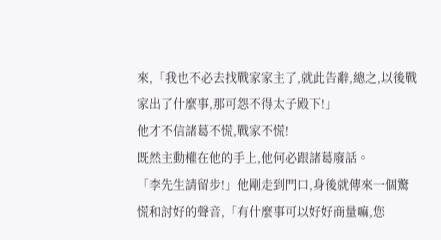來,「我也不必去找戰家家主了,就此告辭,總之,以後戰家出了什麼事,那可怨不得太子殿下!」
他才不信諸葛不慌,戰家不慌!
既然主動權在他的手上,他何必跟諸葛廢話。
「李先生請留步!」他剛走到門口,身後就傳來一個驚慌和討好的聲音,「有什麼事可以好好商量嘛,您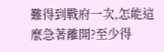難得到戰府一次,怎能這麼急著離開?至少得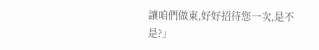讓咱們做東,好好招待您一次,是不是?」